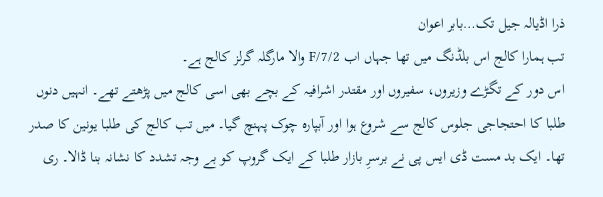ذرا اڈیالہ جیل تک…بابر اعوان
تب ہمارا کالج اس بلڈنگ میں تھا جہاں اب F/7/2 والا مارگلہ گرلز کالج ہے۔
اس دور کے تگڑے وزیروں، سفیروں اور مقتدر اشرافیہ کے بچے بھی اسی کالج میں پڑھتے تھے۔ انہیں دنوں طلبا کا احتجاجی جلوس کالج سے شروع ہوا اور آبپارہ چوک پہنچ گیا۔ میں تب کالج کی طلبا یونین کا صدر تھا۔ ایک بد مست ڈی ایس پی نے برسرِ بازار طلبا کے ایک گروپ کو بے وجہ تشدد کا نشانہ بنا ڈالا۔ ری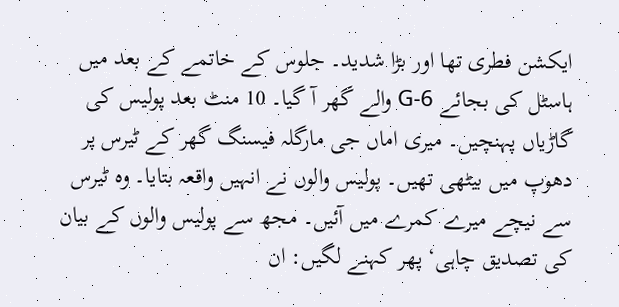ایکشن فطری تھا اور بڑا شدید۔ جلوس کے خاتمے کے بعد میں ہاسٹل کی بجائے G-6 والے گھر آ گیا۔ 10 منٹ بعد پولیس کی گاڑیاں پہنچیں۔ میری اماں جی مارگلہ فیسنگ گھر کے ٹیرس پر دھوپ میں بیٹھی تھیں۔ پولیس والوں نے انہیں واقعہ بتایا۔ وہ ٹیرس سے نیچے میرے کمرے میں آئیں۔ مجھ سے پولیس والوں کے بیان کی تصدیق چاہی‘ پھر کہنے لگیں: ان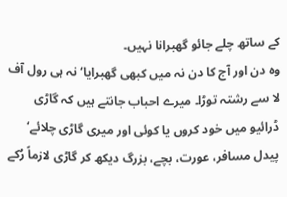کے ساتھ چلے جائو گھبرانا نہیں۔
وہ دن اور آج کا دن نہ میں کبھی گھبرایا‘ نہ ہی رول آف لا سے رشتہ توڑا۔ میرے احباب جانتے ہیں کہ گاڑی ڈرائیو میں خود کروں یا کوئی اور میری گاڑی چلائے‘ پیدل مسافر، عورت، بچے، بزرگ دیکھ کر گاڑی لازماً رُکے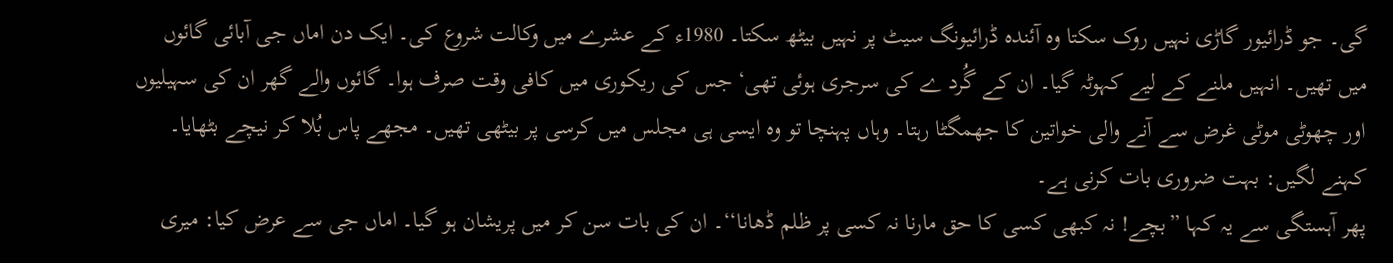گی۔ جو ڈرائیور گاڑی نہیں روک سکتا وہ آئندہ ڈرائیونگ سیٹ پر نہیں بیٹھ سکتا۔ 1980ء کے عشرے میں وکالت شروع کی۔ ایک دن اماں جی آبائی گائوں میں تھیں۔ انہیں ملنے کے لیے کہوٹہ گیا۔ ان کے گُرد ے کی سرجری ہوئی تھی‘ جس کی ریکوری میں کافی وقت صرف ہوا۔ گائوں والے گھر ان کی سہیلیوں اور چھوٹی موٹی غرض سے آنے والی خواتین کا جھمگٹا رہتا۔ وہاں پہنچا تو وہ ایسی ہی مجلس میں کرسی پر بیٹھی تھیں۔ مجھے پاس بُلا کر نیچے بٹھایا۔ کہنے لگیں: بہت ضروری بات کرنی ہے۔
پھر آہستگی سے یہ کہا ”بچے! نہ کبھی کسی کا حق مارنا نہ کسی پر ظلم ڈھانا‘‘۔ ان کی بات سن کر میں پریشان ہو گیا۔ اماں جی سے عرض کیا: میری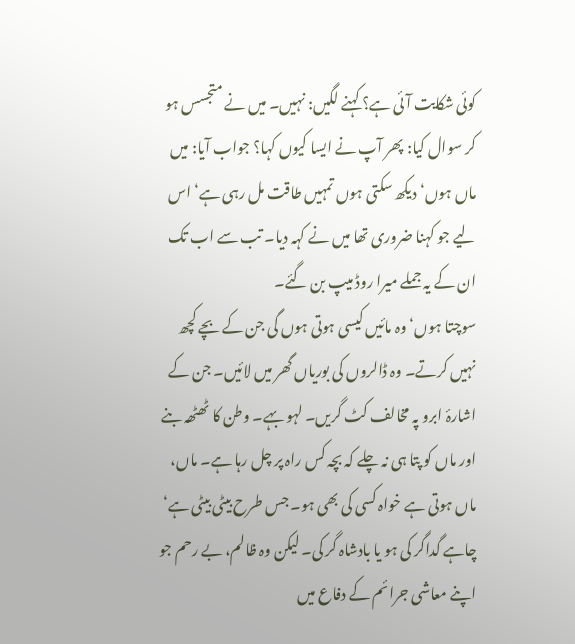کوئی شکایت آئی ہے؟ کہنے لگیں: نہیں۔ میں نے متجسس ہو کر سوال کیا: پھر آپ نے ایسا کیوں کہا؟ جواب آیا: میں ماں ہوں‘ دیکھ سکتی ہوں تمہیں طاقت مل رہی ہے‘ اس لیے جو کہنا ضروری تھا میں نے کہہ دیا۔ تب سے اب تک ان کے یہ جملے میرا روڈ میپ بن گئے۔
سوچتا ہوں‘ وہ مائیں کیسی ہوتی ہوں گی جن کے بچے کچھ نہیں کرتے۔ وہ ڈالروں کی بوریاں گھر میں لائیں۔ جن کے اشارۂ ابرو پہ مخالف کٹ گریں۔ لہو بہے۔ وطن کا ٹھٹھہ بنے اور ماں کو پتا ہی نہ چلے کہ بچہ کس راہ پر چل رہا ہے۔ ماں، ماں ہوتی ہے خواہ کسی کی بھی ہو۔ جس طرح بیٹی بیٹی ہے‘ چاہے گداگر کی ہو یا بادشاہ گر کی۔ لیکن وہ ظالم، بے رحم جو اپنے معاشی جرائم کے دفاع میں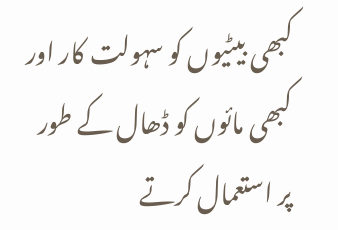کبھی بیٹیوں کو سہولت کار اور کبھی مائوں کو ڈھال کے طور پر استعمال کرتے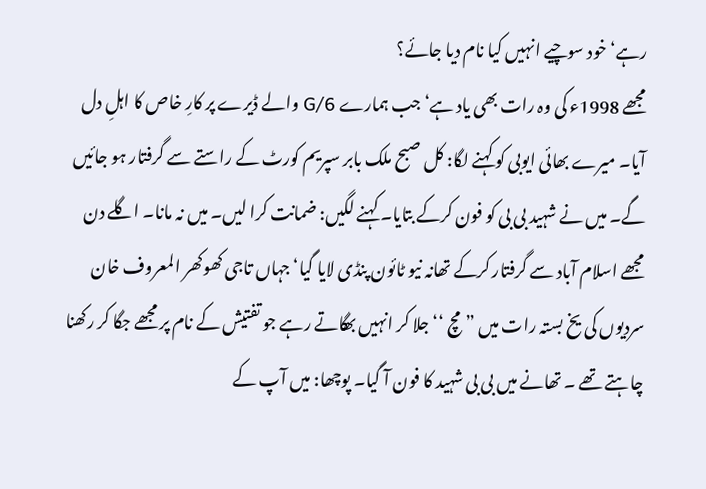رہے‘ خود سوچیے انہیں کیا نام دیا جائے؟
مجھے 1998ء کی وہ رات بھی یاد ہے‘ جب ہمارے G/6 والے ڈیرے پر کارِ خاص کا اہلِ دل آیا۔ میرے بھائی ایوبی کو کہنے لگا: کل صبح ملک بابر سپریم کورٹ کے راستے سے گرفتار ہو جائیں گے۔ میں نے شہید بی بی کو فون کرکے بتایا۔ کہنے لگیں: ضمانت کرا لیں۔ میں نہ مانا۔ اگلے دن مجھے اسلام آباد سے گرفتار کرکے تھانہ نیو ٹائون پنڈی لایا گیا‘ جہاں تاجی کھوکھر المعروف خان سردیوں کی یخ بستہ رات میں ”مچ ‘‘جلا کر انہیں بھگاتے رہے جو تفتیش کے نام پر مجھے جگا کر رکھنا چاہتے تھے ۔ تھانے میں بی بی شہید کا فون آ گیا۔ پوچھا: میں آپ کے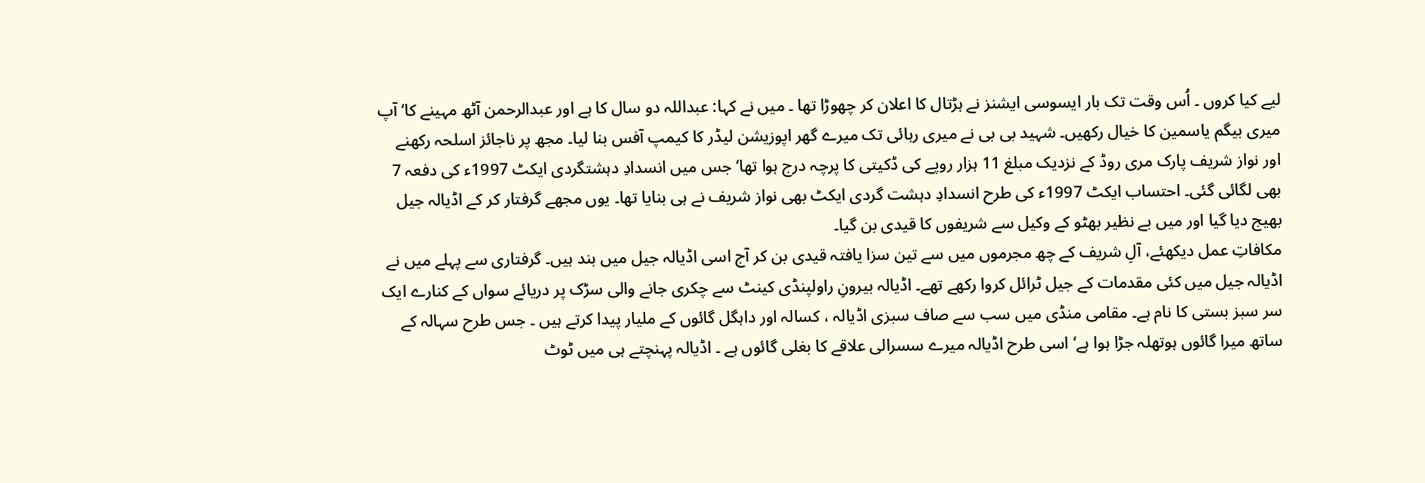لیے کیا کروں ۔ اُس وقت تک بار ایسوسی ایشنز نے ہڑتال کا اعلان کر چھوڑا تھا ۔ میں نے کہا: عبداللہ دو سال کا ہے اور عبدالرحمن آٹھ مہینے کا‘ آپ میری بیگم یاسمین کا خیال رکھیں۔ شہید بی بی نے میری رہائی تک میرے گھر اپوزیشن لیڈر کا کیمپ آفس بنا لیا۔ مجھ پر ناجائز اسلحہ رکھنے اور نواز شریف پارک مری روڈ کے نزدیک مبلغ 11 ہزار روپے کی ڈکیتی کا پرچہ درج ہوا تھا‘ جس میں انسدادِ دہشتگردی ایکٹ 1997ء کی دفعہ 7 بھی لگائی گئی۔ احتساب ایکٹ 1997ء کی طرح انسدادِ دہشت گردی ایکٹ بھی نواز شریف نے ہی بنایا تھا۔ یوں مجھے گرفتار کر کے اڈیالہ جیل بھیج دیا گیا اور میں بے نظیر بھٹو کے وکیل سے شریفوں کا قیدی بن گیا۔
مکافاتِ عمل دیکھئے، آلِ شریف کے چھ مجرموں میں سے تین سزا یافتہ قیدی بن کر آج اسی اڈیالہ جیل میں بند ہیں۔ گرفتاری سے پہلے میں نے اڈیالہ جیل میں کئی مقدمات کے جیل ٹرائل کروا رکھے تھے۔ اڈیالہ بیرونِ راولپنڈی کینٹ سے چکری جانے والی سڑک پر دریائے سواں کے کنارے ایک سر سبز بستی کا نام ہے۔ مقامی منڈی میں سب سے صاف سبزی اڈیالہ ، کسالہ اور داہگل گائوں کے ملیار پیدا کرتے ہیں ۔ جس طرح سہالہ کے ساتھ میرا گائوں ہوتھلہ جڑا ہوا ہے‘ اسی طرح اڈیالہ میرے سسرالی علاقے کا بغلی گائوں ہے ۔ اڈیالہ پہنچتے ہی میں ٹوٹ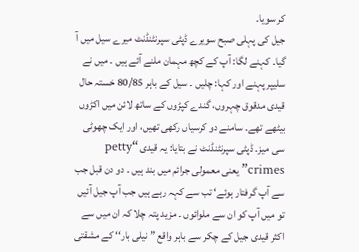کر سویا۔
جیل کی پہلی صبح سویرے ڈپٹی سپرنٹنڈنٹ میرے سیل میں آ گیا۔ کہنے لگا: آپ کے کچھ مہمان ملنے آئے ہیں ۔ میں نے سلیپر پہنے اور کہا: چلیں ۔ سیل کے باہر 80/85 خستہ حال قیدی مدقوق چہروں، گندے کپڑوں کے ساتھ لائن میں اکڑوں بیٹھے تھے۔ سامنے دو کرسیاں رکھی تھیں، اور ایک چھوٹی سی میز۔ ڈپٹی سپرنٹنڈنٹ نے بتایا: یہ قیدی “petty crimes” یعنی معمولی جرائم میں بند ہیں ۔ دو دن قبل جب سے آپ گرفتار ہوئے‘ تب سے کہہ رہے ہیں جب آپ جیل آئیں تو میں آپ کو ان سے ملوائوں ۔ مزید پتہ چلا کہ ان میں سے اکثر قیدی جیل کے چکر سے باہر واقع ” نیلی بار‘‘ کے مشقتی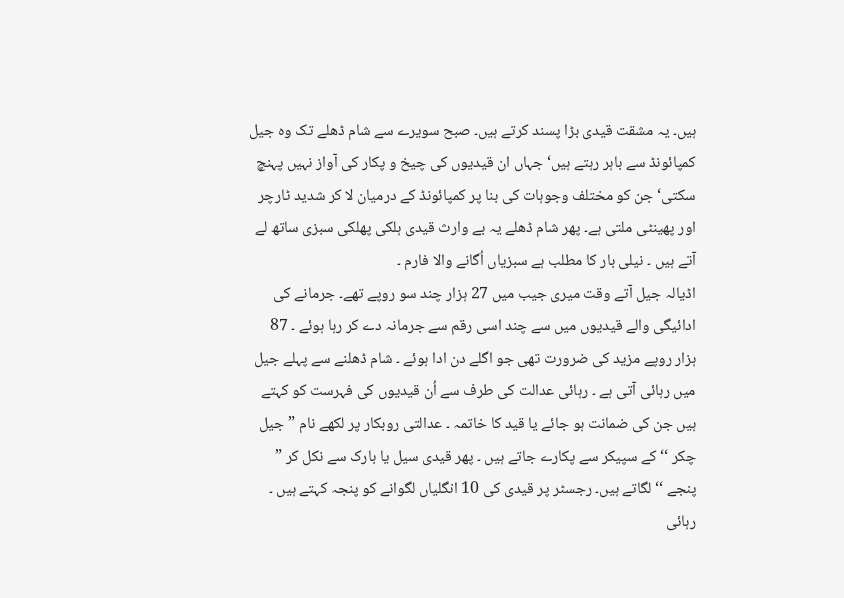ہیں۔ یہ مشقت قیدی بڑا پسند کرتے ہیں۔ صبح سویرے سے شام ڈھلے تک وہ جیل کمپائونڈ سے باہر رہتے ہیں‘ جہاں ان قیدیوں کی چیخ و پکار کی آواز نہیں پہنچ سکتی‘ جن کو مختلف وجوہات کی بنا پر کمپائونڈ کے درمیان لا کر شدید ٹارچر اور پھینٹی ملتی ہے۔ پھر شام ڈھلے یہ بے وارث قیدی ہلکی پھلکی سبزی ساتھ لے آتے ہیں ۔ نیلی بار کا مطلب ہے سبزیاں اُگانے والا فارم ۔
اڈیالہ جیل آتے وقت میری جیب میں 27 ہزار چند سو روپے تھے۔ جرمانے کی ادائیگی والے قیدیوں میں سے چند اسی رقم سے جرمانہ دے کر رہا ہوئے ۔ 87 ہزار روپے مزید کی ضرورت تھی جو اگلے دن ادا ہوئے ۔ شام ڈھلنے سے پہلے جیل میں رہائی آتی ہے ۔ رہائی عدالت کی طرف سے اُن قیدیوں کی فہرست کو کہتے ہیں جن کی ضمانت ہو جائے یا قید کا خاتمہ ۔ عدالتی روبکار پر لکھے نام ”جیل چکر ‘‘ کے سپیکر سے پکارے جاتے ہیں ۔ پھر قیدی سیل یا بارک سے نکل کر ” پنجے ‘‘ لگاتے ہیں۔ رجسٹر پر قیدی کی 10 انگلیاں لگوانے کو پنجہ کہتے ہیں ۔ رہائی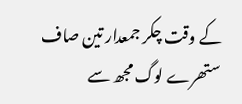کے وقت چکر جمعدار تین صاف ستھرے لوگ مجھ سے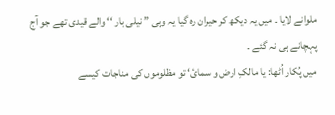ملوانے لایا ۔ میں یہ دیکھ کر حیران رہ گیا یہ وہی ” نیلی بار ‘‘ والے قیدی تھے جو آج پہچانے ہی نہ گئے ۔
میں پُکار اُٹھا: یا مالکِ ارض و سمائ‘ تو مظلوموں کی مناجات کیسے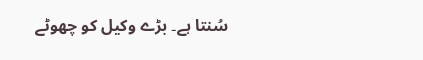سُنتا ہے۔ بڑے وکیل کو چھوٹے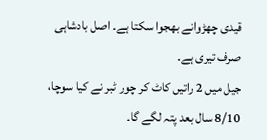قیدی چھڑوانے بھجوا سکتا ہے۔ اصل بادشاہی صرف تیری ہے۔
جیل میں 2 راتیں کاٹ کر چور ٹبر نے کیا سوچا، 8/10 سال بعد پتہ لگے گا۔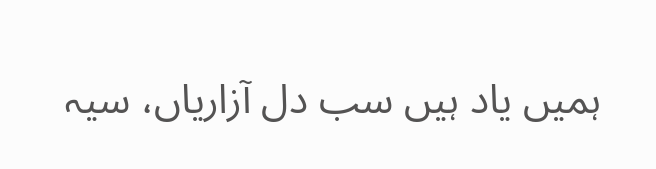ہمیں یاد ہیں سب دل آزاریاں، سیہ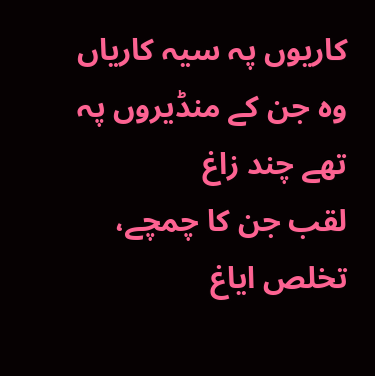کاریوں پہ سیہ کاریاں
وہ جن کے منڈیروں پہ تھے چند زاغ
لقب جن کا چمچے، تخلص ایاغ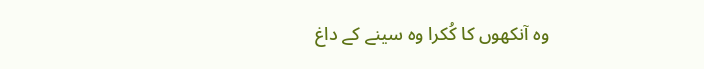وہ آنکھوں کا کُکرا وہ سینے کے داغ